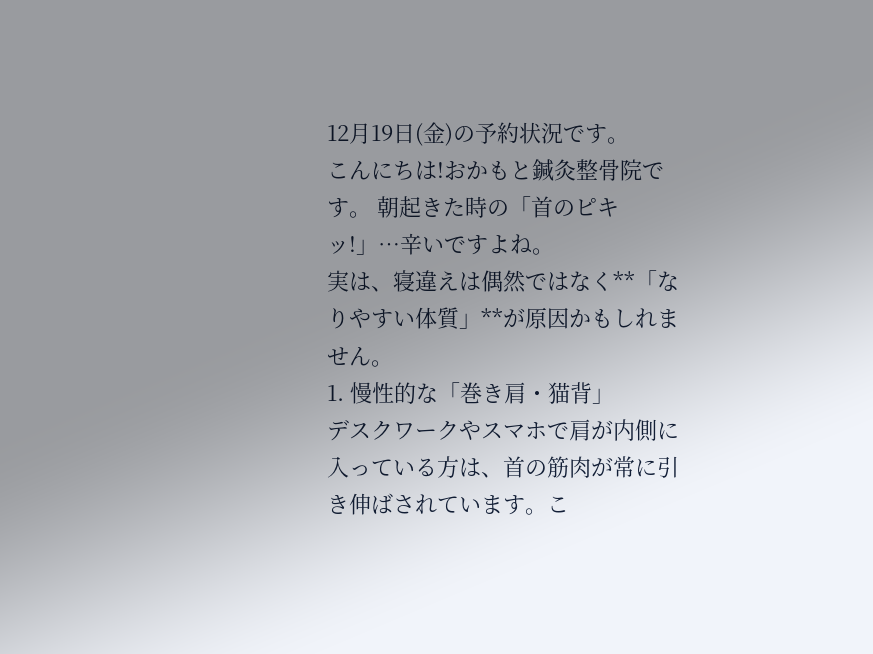12月19日(金)の予約状況です。
こんにちは!おかもと鍼灸整骨院です。 朝起きた時の「首のピキッ!」…辛いですよね。
実は、寝違えは偶然ではなく**「なりやすい体質」**が原因かもしれません。
1. 慢性的な「巻き肩・猫背」
デスクワークやスマホで肩が内側に入っている方は、首の筋肉が常に引き伸ばされています。こ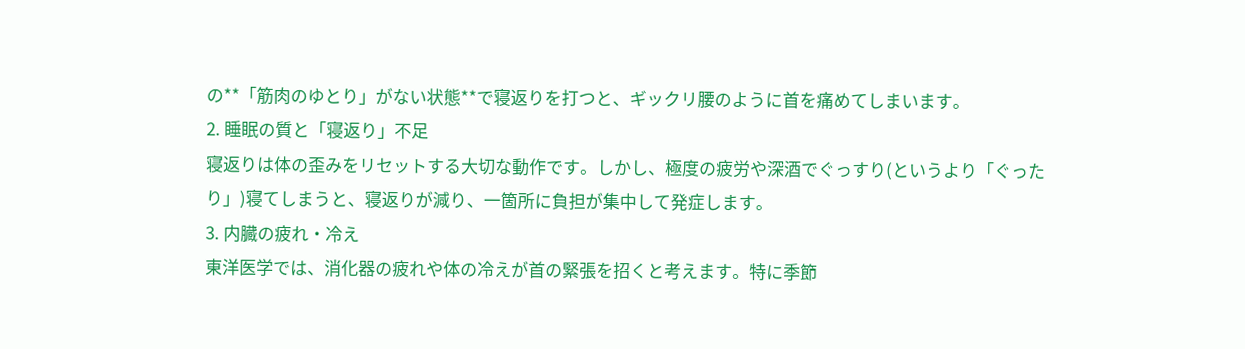の**「筋肉のゆとり」がない状態**で寝返りを打つと、ギックリ腰のように首を痛めてしまいます。
2. 睡眠の質と「寝返り」不足
寝返りは体の歪みをリセットする大切な動作です。しかし、極度の疲労や深酒でぐっすり(というより「ぐったり」)寝てしまうと、寝返りが減り、一箇所に負担が集中して発症します。
3. 内臓の疲れ・冷え
東洋医学では、消化器の疲れや体の冷えが首の緊張を招くと考えます。特に季節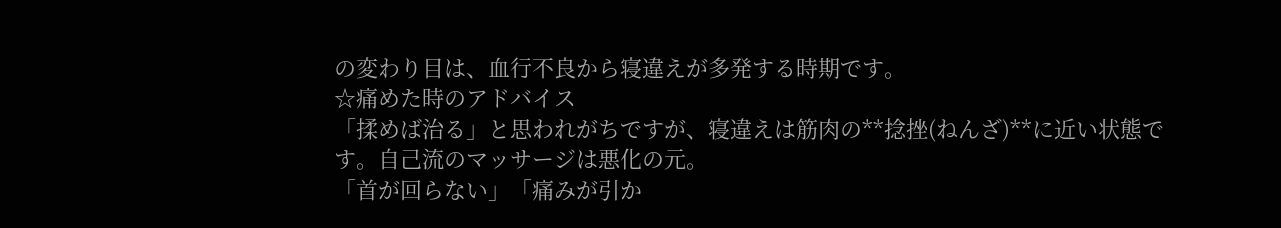の変わり目は、血行不良から寝違えが多発する時期です。
☆痛めた時のアドバイス
「揉めば治る」と思われがちですが、寝違えは筋肉の**捻挫(ねんざ)**に近い状態です。自己流のマッサージは悪化の元。
「首が回らない」「痛みが引か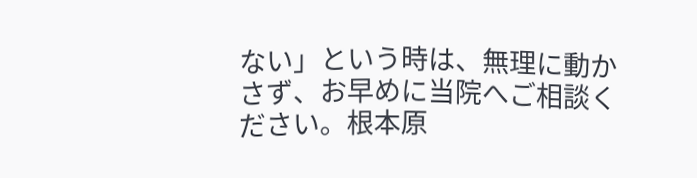ない」という時は、無理に動かさず、お早めに当院へご相談ください。根本原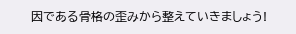因である骨格の歪みから整えていきましょう!